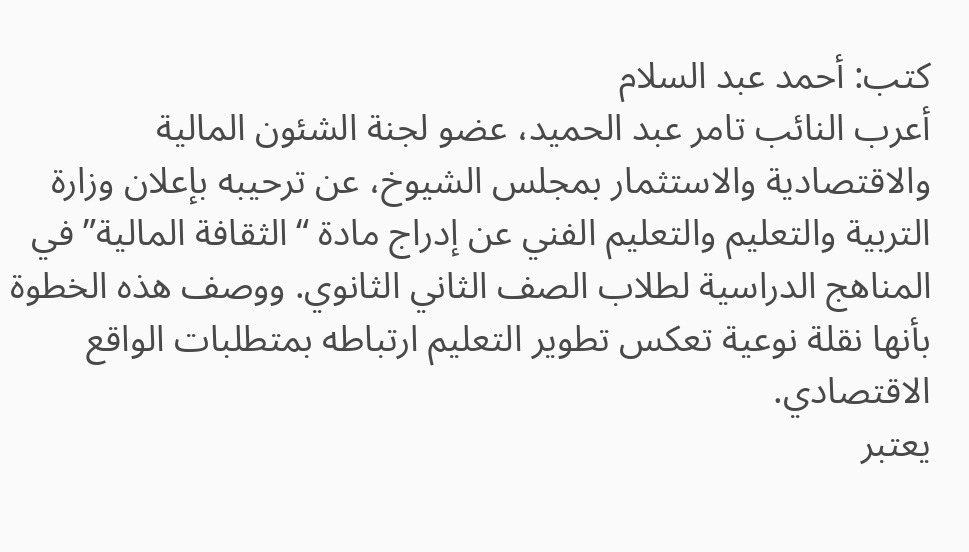كتب: أحمد عبد السلام
أعرب النائب تامر عبد الحميد، عضو لجنة الشئون المالية والاقتصادية والاستثمار بمجلس الشيوخ، عن ترحيبه بإعلان وزارة التربية والتعليم والتعليم الفني عن إدراج مادة “الثقافة المالية” في المناهج الدراسية لطلاب الصف الثاني الثانوي. ووصف هذه الخطوة بأنها نقلة نوعية تعكس تطوير التعليم ارتباطه بمتطلبات الواقع الاقتصادي.
يعتبر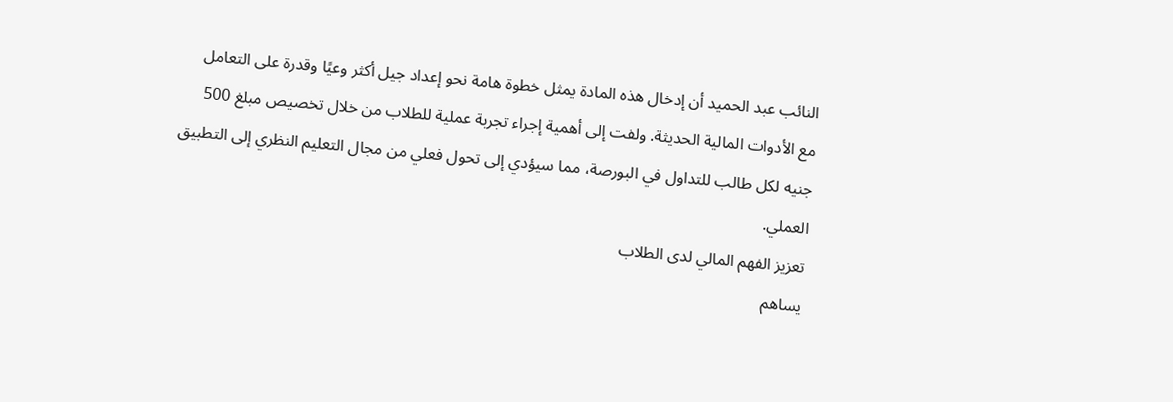النائب عبد الحميد أن إدخال هذه المادة يمثل خطوة هامة نحو إعداد جيل أكثر وعيًا وقدرة على التعامل مع الأدوات المالية الحديثة. ولفت إلى أهمية إجراء تجربة عملية للطلاب من خلال تخصيص مبلغ 500 جنيه لكل طالب للتداول في البورصة، مما سيؤدي إلى تحول فعلي من مجال التعليم النظري إلى التطبيق العملي.
تعزيز الفهم المالي لدى الطلاب
يساهم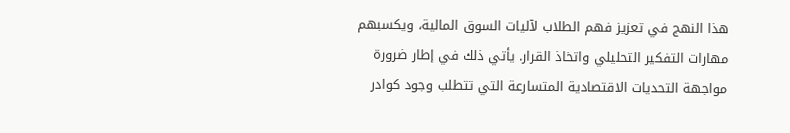هذا النهج في تعزيز فهم الطلاب لآليات السوق المالية، ويكسبهم مهارات التفكير التحليلي واتخاذ القرار. يأتي ذلك في إطار ضرورة مواجهة التحديات الاقتصادية المتسارعة التي تتطلب وجود كوادر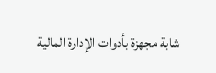شابة مجهزة بأدوات الإدارة المالية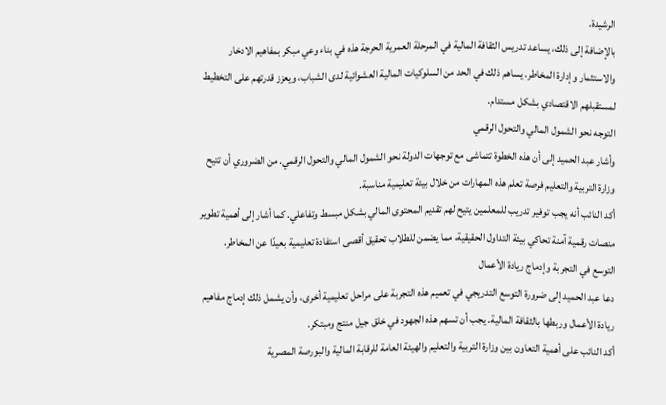الرشيدة.
بالإضافة إلى ذلك، يساعد تدريس الثقافة المالية في المرحلة العمرية الحرجة هذه في بناء وعي مبكر بمفاهيم الادخار والاستثمار وإدارة المخاطر. يساهم ذلك في الحد من السلوكيات المالية العشوائية لدى الشباب، ويعزز قدرتهم على التخطيط لمستقبلهم الاقتصادي بشكل مستدام.
التوجه نحو الشمول المالي والتحول الرقمي
وأشار عبد الحميد إلى أن هذه الخطوة تتماشى مع توجهات الدولة نحو الشمول المالي والتحول الرقمي. من الضروري أن تتيح وزارة التربية والتعليم فرصة تعلم هذه المهارات من خلال بيئة تعليمية مناسبة.
أكد النائب أنه يجب توفير تدريب للمعلمين يتيح لهم تقديم المحتوى المالي بشكل مبسط وتفاعلي. كما أشار إلى أهمية تطوير منصات رقمية آمنة تحاكي بيئة التداول الحقيقية، مما يضمن للطلاب تحقيق أقصى استفادة تعليمية بعيدًا عن المخاطر.
التوسع في التجربة وإدماج ريادة الأعمال
دعا عبد الحميد إلى ضرورة التوسع التدريجي في تعميم هذه التجربة على مراحل تعليمية أخرى، وأن يشمل ذلك إدماج مفاهيم ريادة الأعمال وربطها بالثقافة المالية. يجب أن تسهم هذه الجهود في خلق جيل منتج ومبتكر.
أكد النائب على أهمية التعاون بين وزارة التربية والتعليم والهيئة العامة للرقابة المالية والبورصة المصرية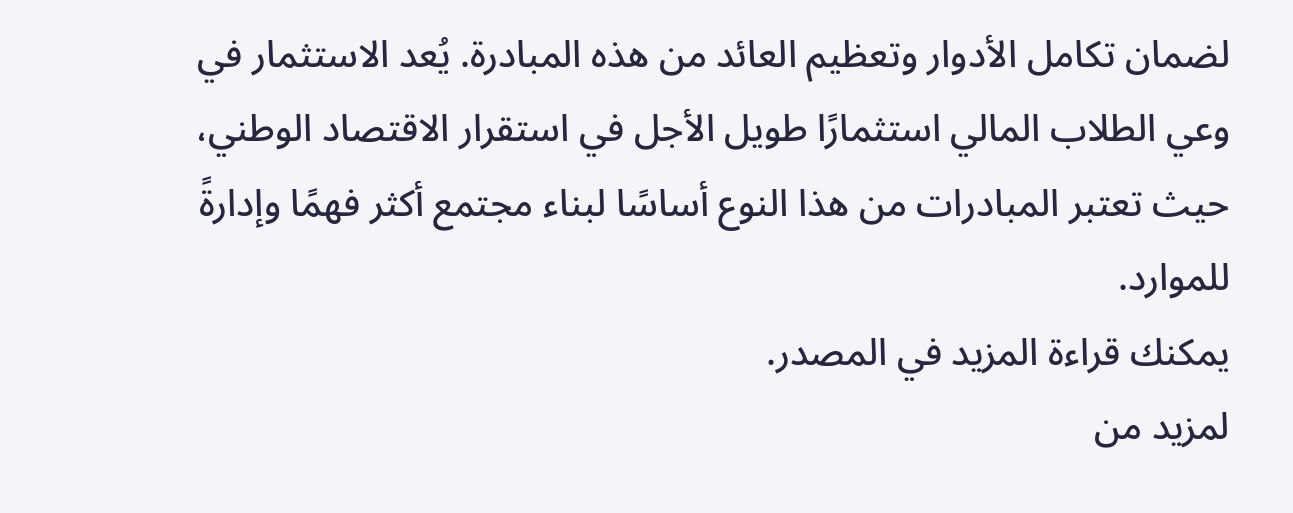لضمان تكامل الأدوار وتعظيم العائد من هذه المبادرة. يُعد الاستثمار في وعي الطلاب المالي استثمارًا طويل الأجل في استقرار الاقتصاد الوطني، حيث تعتبر المبادرات من هذا النوع أساسًا لبناء مجتمع أكثر فهمًا وإدارةً للموارد.
يمكنك قراءة المزيد في المصدر.
لمزيد من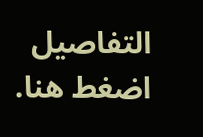التفاصيل اضغط هنا.